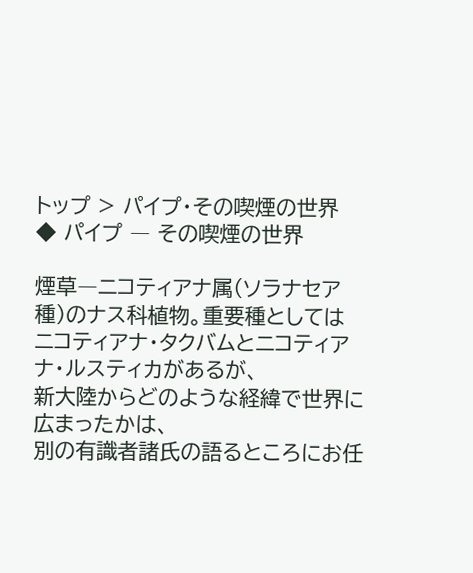トップ > パイプ・その喫煙の世界
◆ パイプ ― その喫煙の世界

煙草―ニコティアナ属(ソラナセア種)のナス科植物。重要種としては
ニコティアナ・タクバムとニコティアナ・ルスティカがあるが、
新大陸からどのような経緯で世界に広まったかは、
別の有識者諸氏の語るところにお任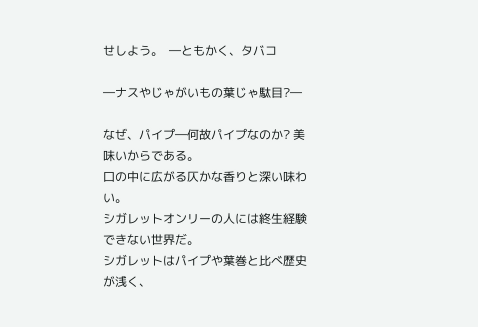せしよう。  ―ともかく、タバコ

―ナスやじゃがいもの葉じゃ駄目?―

なぜ、パイプ―何故パイプなのか? 美味いからである。
口の中に広がる仄かな香りと深い味わい。
シガレットオンリーの人には終生経験できない世界だ。
シガレットはパイプや葉巻と比べ歴史が浅く、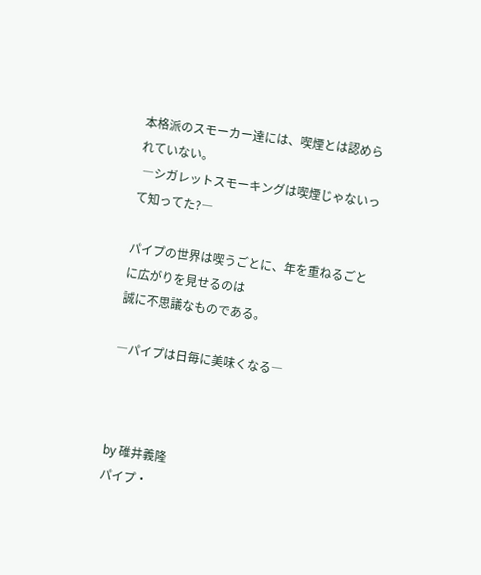本格派のスモーカー達には、喫煙とは認められていない。
 ―シガレットスモーキングは喫煙じゃないって知ってた?―

パイプの世界は喫うごとに、年を重ねるごとに広がりを見せるのは
誠に不思議なものである。

―パイプは日毎に美味くなる―



by 碓井義隆
パイプ・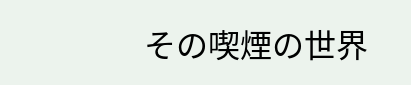その喫煙の世界